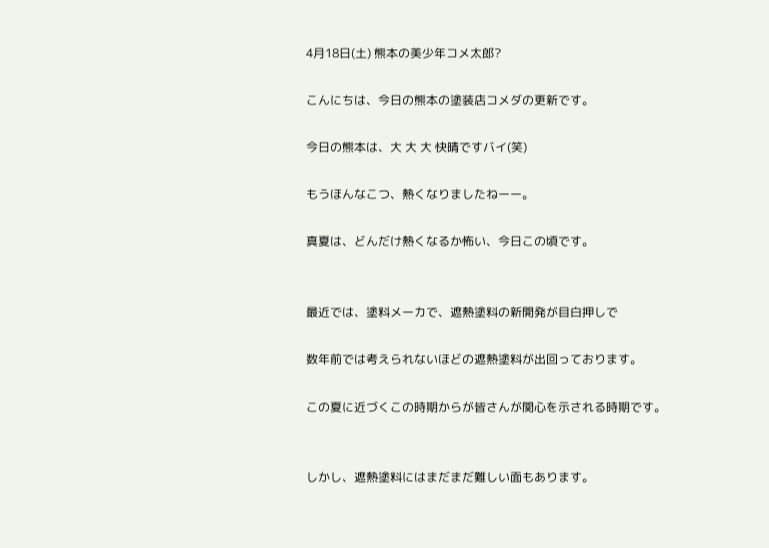4月18日(土) 熊本の美少年コメ太郎?

こんにちは、今日の熊本の塗装店コメダの更新です。

今日の熊本は、大 大 大 快晴ですバイ(笑)

もうほんなこつ、熱くなりましたねーー。

真夏は、どんだけ熱くなるか怖い、今日この頃です。


最近では、塗料メーカで、遮熱塗料の新開発が目白押しで

数年前では考えられないほどの遮熱塗料が出回っております。

この夏に近づくこの時期からが皆さんが関心を示される時期です。


しかし、遮熱塗料にはまだまだ難しい面もあります。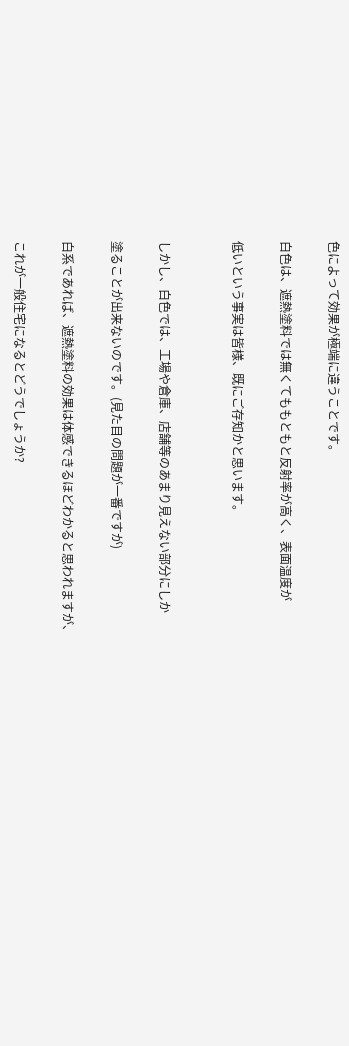色によって効果が極端に違うことです。

白色は、遮熱塗料では無くてももともと反射率が高く、表面温度が

低いという事実は皆様、既にご存知かと思います。


しかし、白色では、工場や倉庫、店舗等のあまり見えない部分にしか

塗ることが出来ないのです。(見た目の問題が一番ですが)

白系であれば、遮熱塗料の効果は体感できるほどわかると思われますが、

これが一般住宅になるとどうでしょうか?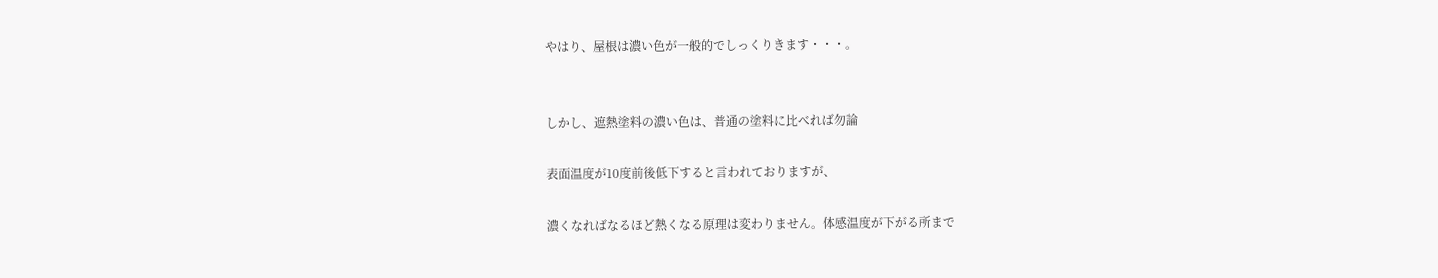やはり、屋根は濃い色が一般的でしっくりきます・・・。


しかし、遮熱塗料の濃い色は、普通の塗料に比べれば勿論

表面温度が10度前後低下すると言われておりますが、

濃くなればなるほど熱くなる原理は変わりません。体感温度が下がる所まで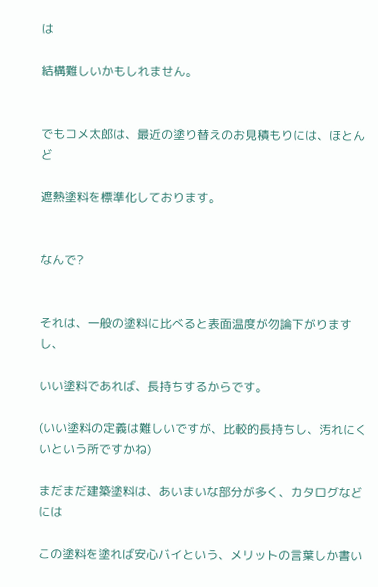は

結構難しいかもしれません。


でもコメ太郎は、最近の塗り替えのお見積もりには、ほとんど

遮熱塗料を標準化しております。


なんで?


それは、一般の塗料に比べると表面温度が勿論下がりますし、

いい塗料であれば、長持ちするからです。

(いい塗料の定義は難しいですが、比較的長持ちし、汚れにくいという所ですかね)

まだまだ建築塗料は、あいまいな部分が多く、カタログなどには

この塗料を塗れば安心バイという、メリットの言葉しか書い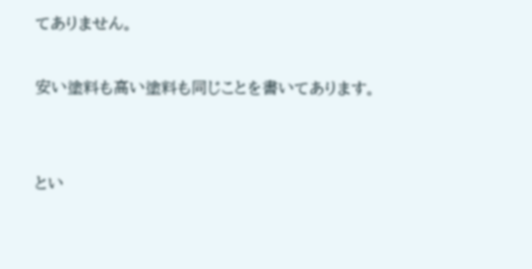てありません。

安い塗料も高い塗料も同じことを書いてあります。


とい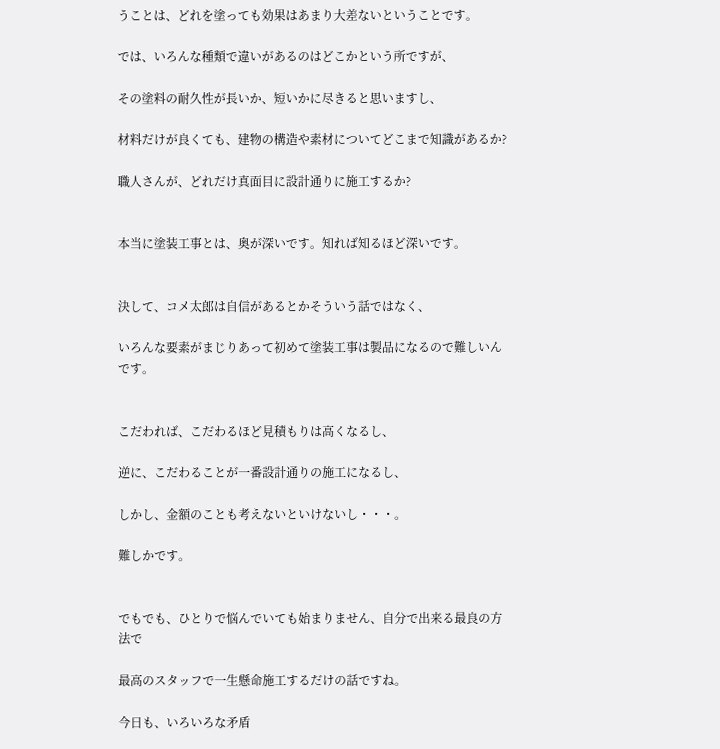うことは、どれを塗っても効果はあまり大差ないということです。

では、いろんな種類で違いがあるのはどこかという所ですが、

その塗料の耐久性が長いか、短いかに尽きると思いますし、

材料だけが良くても、建物の構造や素材についてどこまで知識があるか?

職人さんが、どれだけ真面目に設計通りに施工するか?


本当に塗装工事とは、奥が深いです。知れば知るほど深いです。


決して、コメ太郎は自信があるとかそういう話ではなく、

いろんな要素がまじりあって初めて塗装工事は製品になるので難しいんです。


こだわれば、こだわるほど見積もりは高くなるし、

逆に、こだわることが一番設計通りの施工になるし、

しかし、金額のことも考えないといけないし・・・。

難しかです。


でもでも、ひとりで悩んでいても始まりません、自分で出来る最良の方法で

最高のスタッフで一生懸命施工するだけの話ですね。

今日も、いろいろな矛盾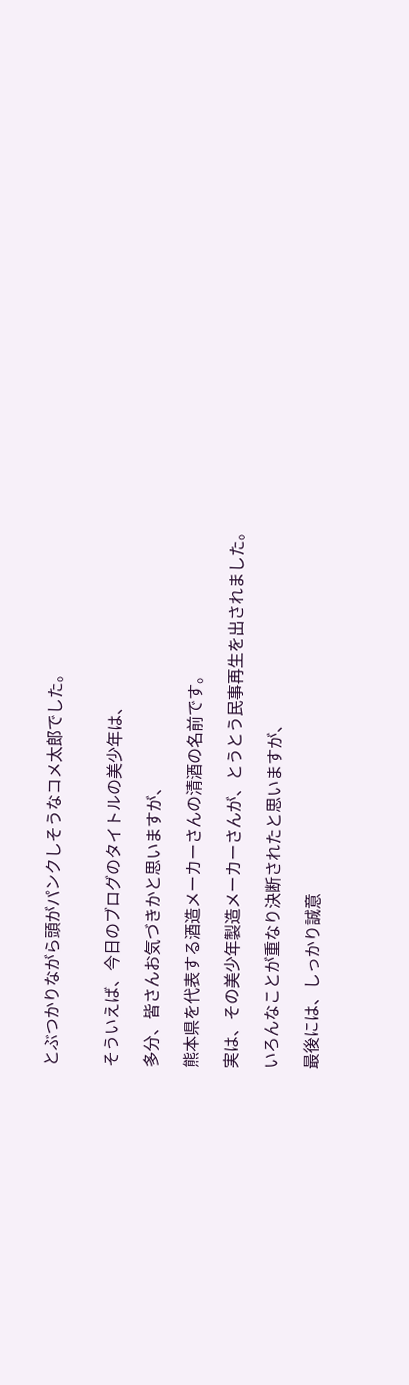とぶつかりながら頭がパンクしそうなコメ太郎でした。


そういえば、今日のブログのタイトルの美少年は、

多分、皆さんお気づきかと思いますが、

熊本県を代表する酒造メーカーさんの清酒の名前です。

実は、その美少年製造メーカーさんが、とうとう民事再生を出されました。

いろんなことが重なり決断されたと思いますが、

最後には、しっかり誠意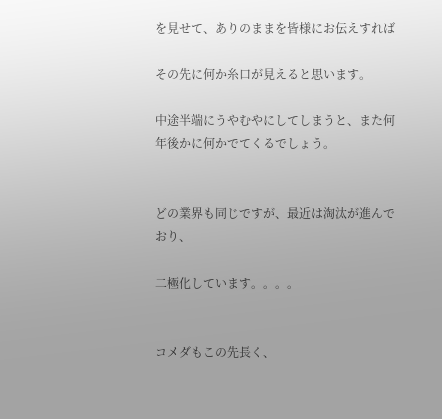を見せて、ありのままを皆様にお伝えすれば

その先に何か糸口が見えると思います。

中途半端にうやむやにしてしまうと、また何年後かに何かでてくるでしょう。


どの業界も同じですが、最近は淘汰が進んでおり、

二極化しています。。。。


コメダもこの先長く、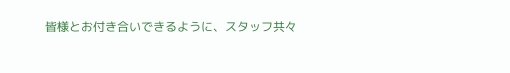皆様とお付き合いできるように、スタッフ共々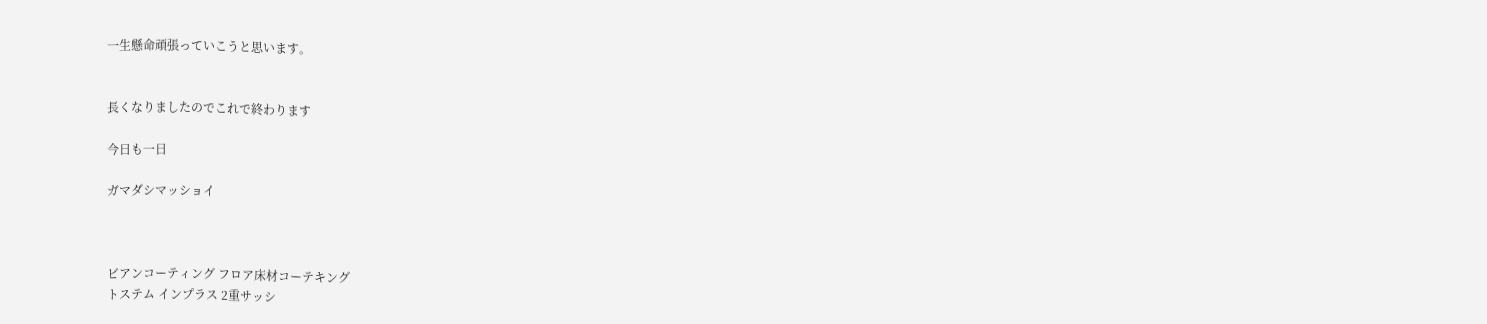一生懸命頑張っていこうと思います。


長くなりましたのでこれで終わります

今日も一日

ガマダシマッショイ



ビアンコーティング フロア床材コーテキング
トステム インプラス 2重サッシ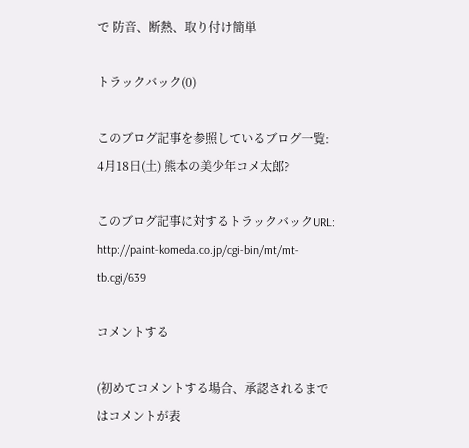で 防音、断熱、取り付け簡単

トラックバック(0)

このブログ記事を参照しているブログ一覧: 4月18日(土) 熊本の美少年コメ太郎?

このブログ記事に対するトラックバックURL: http://paint-komeda.co.jp/cgi-bin/mt/mt-tb.cgi/639

コメントする

(初めてコメントする場合、承認されるまではコメントが表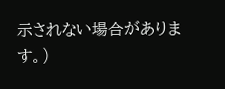示されない場合があります。)